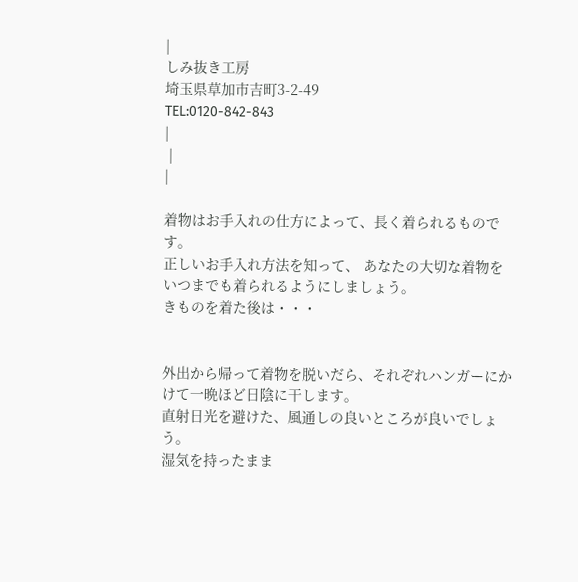|
しみ抜き工房
埼玉県草加市吉町3-2-49
TEL:0120-842-843
|
 |
|

着物はお手入れの仕方によって、長く着られるものです。
正しいお手入れ方法を知って、 あなたの大切な着物をいつまでも着られるようにしましょう。
きものを着た後は・・・


外出から帰って着物を脱いだら、それぞれハンガーにかけて一晩ほど日陰に干します。
直射日光を避けた、風通しの良いところが良いでしょう。
湿気を持ったまま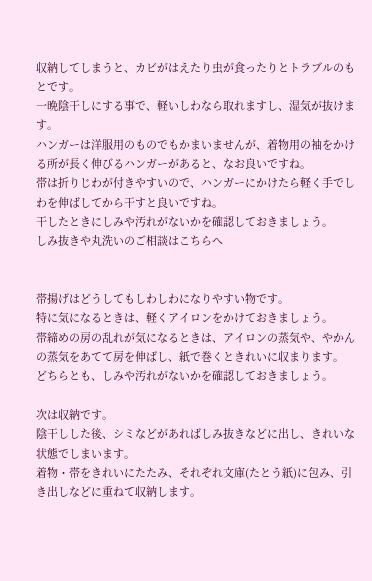収納してしまうと、カビがはえたり虫が食ったりとトラブルのもとです。
一晩陰干しにする事で、軽いしわなら取れますし、湿気が抜けます。
ハンガーは洋服用のものでもかまいませんが、着物用の袖をかける所が長く伸びるハンガーがあると、なお良いですね。
帯は折りじわが付きやすいので、ハンガーにかけたら軽く手でしわを伸ばしてから干すと良いですね。
干したときにしみや汚れがないかを確認しておきましょう。
しみ抜きや丸洗いのご相談はこちらへ


帯揚げはどうしてもしわしわになりやすい物です。
特に気になるときは、軽くアイロンをかけておきましょう。
帯締めの房の乱れが気になるときは、アイロンの蒸気や、やかんの蒸気をあてて房を伸ばし、紙で巻くときれいに収まります。
どちらとも、しみや汚れがないかを確認しておきましょう。

次は収納です。
陰干しした後、シミなどがあればしみ抜きなどに出し、きれいな状態でしまいます。
着物・帯をきれいにたたみ、それぞれ文庫(たとう紙)に包み、引き出しなどに重ねて収納します。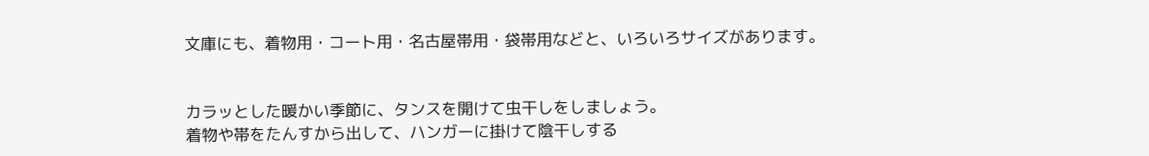文庫にも、着物用・コート用・名古屋帯用・袋帯用などと、いろいろサイズがあります。


カラッとした暖かい季節に、タンスを開けて虫干しをしましょう。
着物や帯をたんすから出して、ハンガーに掛けて陰干しする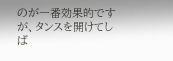のが一番効果的ですが、タンスを開けてしば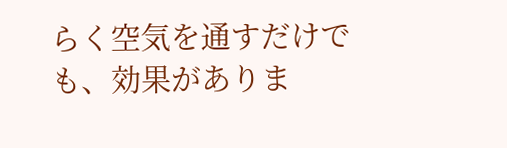らく空気を通すだけでも、効果がありま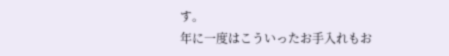す。
年に一度はこういったお手入れもお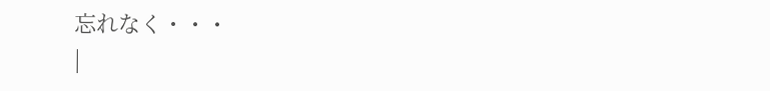忘れなく・・・
|